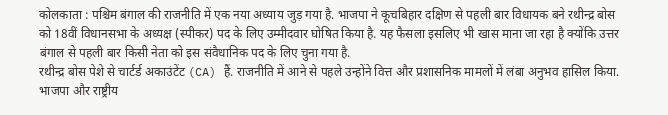कोलकाता : पश्चिम बंगाल की राजनीति में एक नया अध्याय जुड़ गया है. भाजपा ने कूचबिहार दक्षिण से पहली बार विधायक बने रथीन्द्र बोस को 18वीं विधानसभा के अध्यक्ष (स्पीकर) पद के लिए उम्मीदवार घोषित किया है. यह फैसला इसलिए भी खास माना जा रहा है क्योंकि उत्तर बंगाल से पहली बार किसी नेता को इस संवैधानिक पद के लिए चुना गया है.
रथीन्द्र बोस पेशे से चार्टर्ड अकाउंटेंट (CA) हैं. राजनीति में आने से पहले उन्होंने वित्त और प्रशासनिक मामलों में लंबा अनुभव हासिल किया. भाजपा और राष्ट्रीय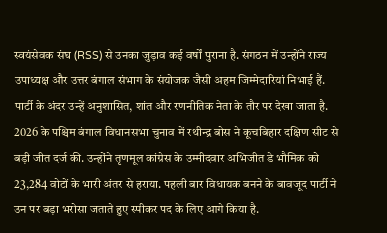स्वयंसेवक संघ (RSS) से उनका जुड़ाव कई वर्षों पुराना है. संगठन में उन्होंने राज्य उपाध्यक्ष और उत्तर बंगाल संभाग के संयोजक जैसी अहम जिम्मेदारियां निभाई हैं. पार्टी के अंदर उन्हें अनुशासित, शांत और रणनीतिक नेता के तौर पर देखा जाता है.
2026 के पश्चिम बंगाल विधानसभा चुनाव में रथीन्द्र बोस ने कूचबिहार दक्षिण सीट से बड़ी जीत दर्ज की. उन्होंने तृणमूल कांग्रेस के उम्मीदवार अभिजीत डे भौमिक को 23,284 वोटों के भारी अंतर से हराया. पहली बार विधायक बनने के बावजूद पार्टी ने उन पर बड़ा भरोसा जताते हुए स्पीकर पद के लिए आगे किया है.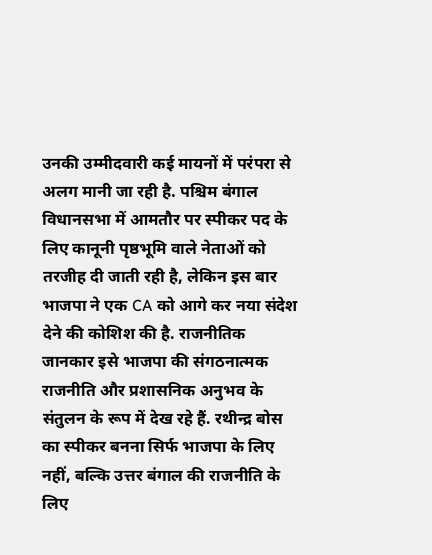उनकी उम्मीदवारी कई मायनों में परंपरा से अलग मानी जा रही है. पश्चिम बंगाल विधानसभा में आमतौर पर स्पीकर पद के लिए कानूनी पृष्ठभूमि वाले नेताओं को तरजीह दी जाती रही है, लेकिन इस बार भाजपा ने एक CA को आगे कर नया संदेश देने की कोशिश की है. राजनीतिक जानकार इसे भाजपा की संगठनात्मक राजनीति और प्रशासनिक अनुभव के संतुलन के रूप में देख रहे हैं. रथीन्द्र बोस का स्पीकर बनना सिर्फ भाजपा के लिए नहीं, बल्कि उत्तर बंगाल की राजनीति के लिए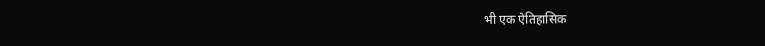भी एक ऐतिहासिक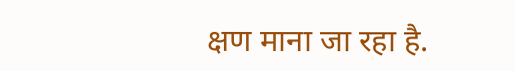क्षण माना जा रहा है.